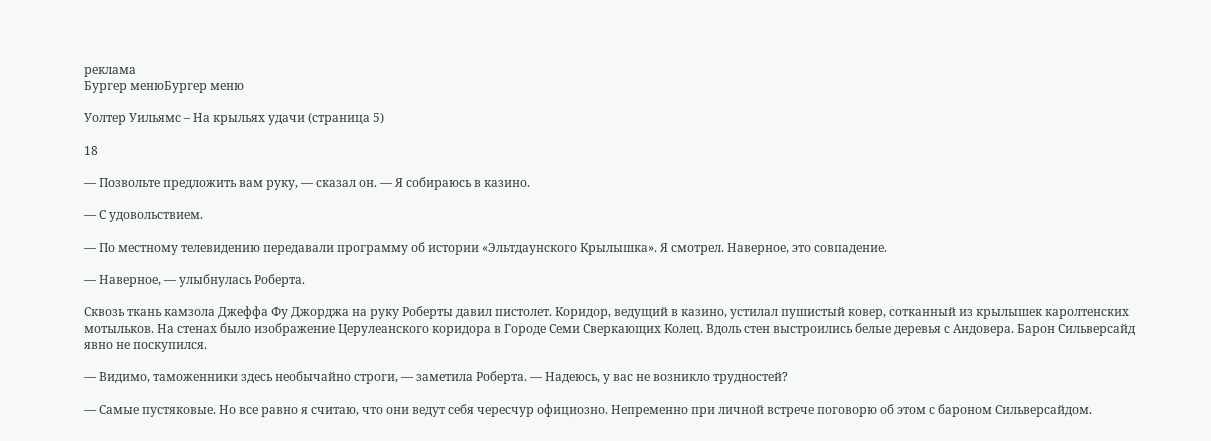реклама
Бургер менюБургер меню

Уолтер Уильямс – На крыльях удачи (страница 5)

18

— Позвольте предложить вам руку, — сказал он. — Я собираюсь в казино.

— С удовольствием.

— По местному телевидению передавали программу об истории «Эльтдаунского Крылышка». Я смотрел. Наверное, это совпадение.

— Наверное, — улыбнулась Роберта.

Сквозь ткань камзола Джеффа Фу Джорджа на руку Роберты давил пистолет. Коридор, ведущий в казино, устилал пушистый ковер, сотканный из крылышек каролтенских мотыльков. На стенах было изображение Церулеанского коридора в Городе Семи Сверкающих Колец. Вдоль стен выстроились белые деревья с Андовера. Барон Сильверсайд явно не поскупился.

— Видимо, таможенники здесь необычайно строги, — заметила Роберта. — Надеюсь, у вас не возникло трудностей?

— Самые пустяковые. Но все равно я считаю, что они ведут себя чересчур официозно. Непременно при личной встрече поговорю об этом с бароном Сильверсайдом.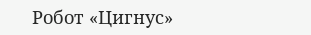Робот «Цигнус»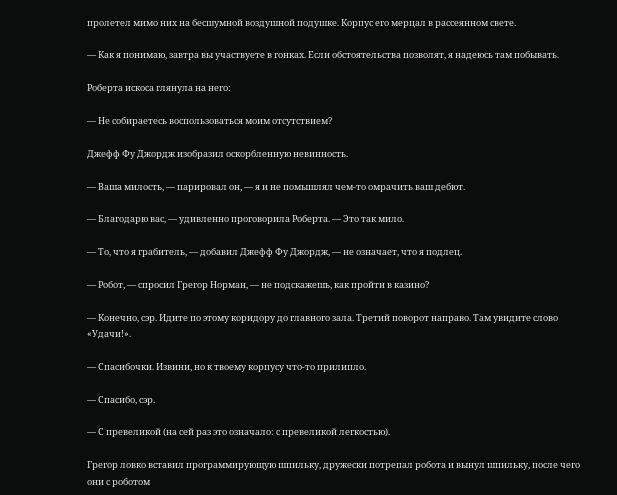пролетел мимо них на бесшумной воздушной подушке. Корпус его мерцал в рассеянном свете.

— Как я понимаю, завтра вы участвуете в гонках. Если обстоятельства позволят, я надеюсь там побывать.

Роберта искоса глянула на него:

— Не собираетесь воспользоваться моим отсутствием?

Джефф Фу Джордж изобразил оскорбленную невинность.

— Ваша милость, — парировал он, — я и не помышлял чем-то омрачить ваш дебют.

— Благодарю вас, — удивленно проговорила Роберта. — Это так мило.

— То, что я грабитель, — добавил Джефф Фу Джордж, — не означает, что я подлец.

— Робот, — спросил Грегор Норман, — не подскажешь, как пройти в казино?

— Конечно, сэр. Идите по этому коридору до главного зала. Третий поворот направо. Там увидите слово «Удачи!».

— Спасибочки. Извини, но к твоему корпусу что-то прилипло.

— Спасибо, сэр.

— С превеликой (на сей раз это означало: с превеликой легкостью).

Грегор ловко вставил программирующую шпильку, дружески потрепал робота и вынул шпильку, после чего они с роботом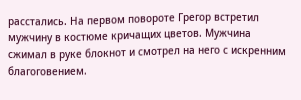расстались. На первом повороте Грегор встретил мужчину в костюме кричащих цветов. Мужчина сжимал в руке блокнот и смотрел на него с искренним благоговением.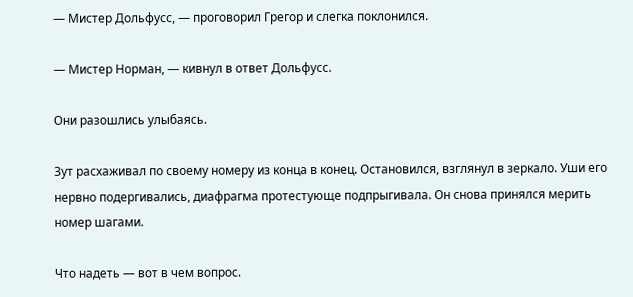— Мистер Дольфусс, — проговорил Грегор и слегка поклонился.

— Мистер Норман, — кивнул в ответ Дольфусс.

Они разошлись улыбаясь.

Зут расхаживал по своему номеру из конца в конец. Остановился, взглянул в зеркало. Уши его нервно подергивались, диафрагма протестующе подпрыгивала. Он снова принялся мерить номер шагами.

Что надеть — вот в чем вопрос.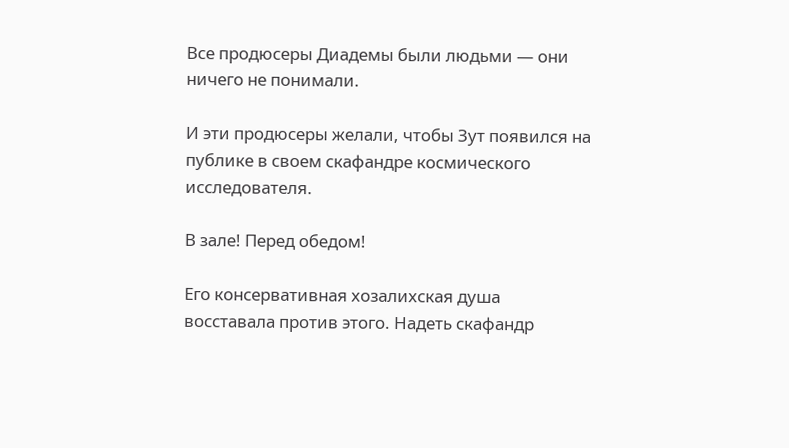Все продюсеры Диадемы были людьми — они ничего не понимали.

И эти продюсеры желали, чтобы Зут появился на публике в своем скафандре космического исследователя.

В зале! Перед обедом!

Его консервативная хозалихская душа восставала против этого. Надеть скафандр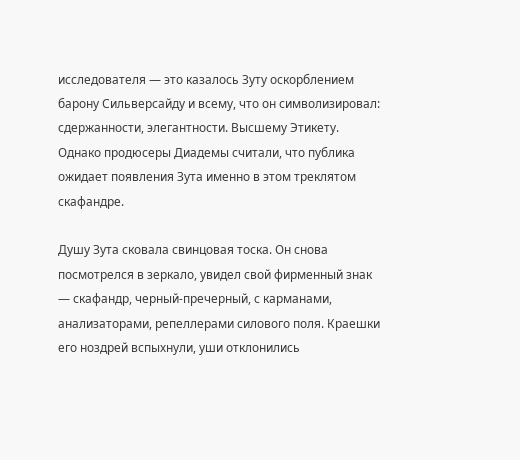исследователя — это казалось Зуту оскорблением барону Сильверсайду и всему, что он символизировал: сдержанности, элегантности. Высшему Этикету. Однако продюсеры Диадемы считали, что публика ожидает появления Зута именно в этом треклятом скафандре.

Душу Зута сковала свинцовая тоска. Он снова посмотрелся в зеркало, увидел свой фирменный знак — скафандр, черный-пречерный, с карманами, анализаторами, репеллерами силового поля. Краешки его ноздрей вспыхнули, уши отклонились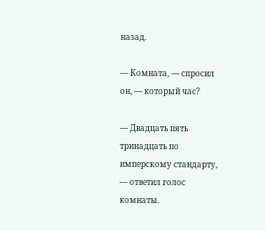назад.

— Комната, — спросил он, — который час?

— Двадцать пять тринадцать по имперскому стандарту, — ответил голос комнаты.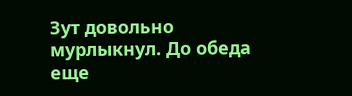Зут довольно мурлыкнул. До обеда еще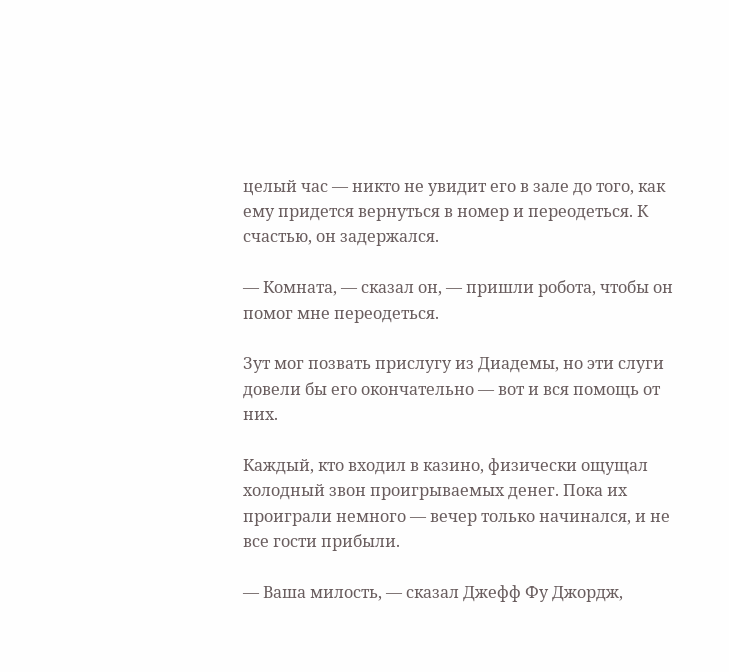целый час — никто не увидит его в зале до того, как ему придется вернуться в номер и переодеться. К счастью, он задержался.

— Комната, — сказал он, — пришли робота, чтобы он помог мне переодеться.

Зут мог позвать прислугу из Диадемы, но эти слуги довели бы его окончательно — вот и вся помощь от них.

Каждый, кто входил в казино, физически ощущал холодный звон проигрываемых денег. Пока их проиграли немного — вечер только начинался, и не все гости прибыли.

— Ваша милость, — сказал Джефф Фу Джордж,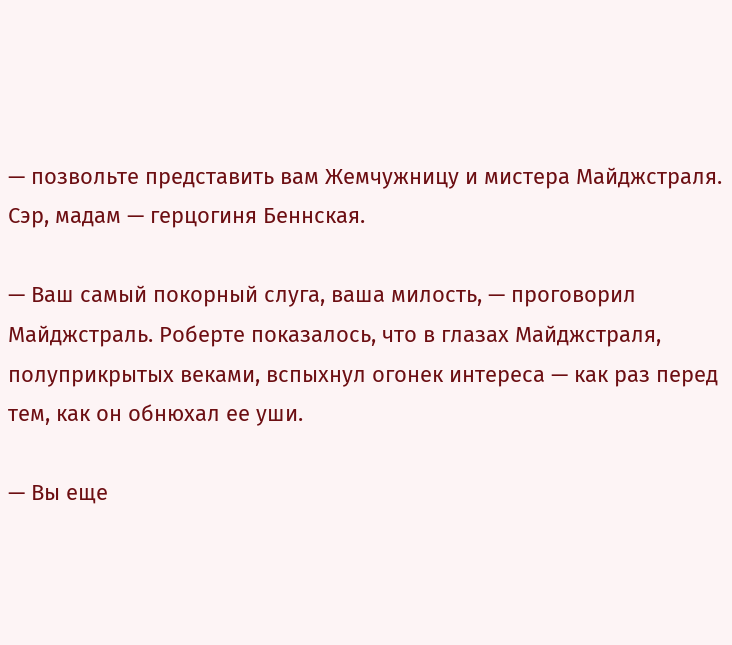— позвольте представить вам Жемчужницу и мистера Майджстраля. Сэр, мадам — герцогиня Беннская.

— Ваш самый покорный слуга, ваша милость, — проговорил Майджстраль. Роберте показалось, что в глазах Майджстраля, полуприкрытых веками, вспыхнул огонек интереса — как раз перед тем, как он обнюхал ее уши.

— Вы еще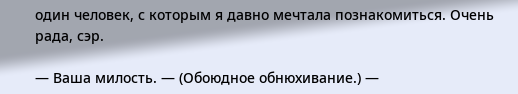один человек, с которым я давно мечтала познакомиться. Очень рада, сэр.

— Ваша милость. — (Обоюдное обнюхивание.) —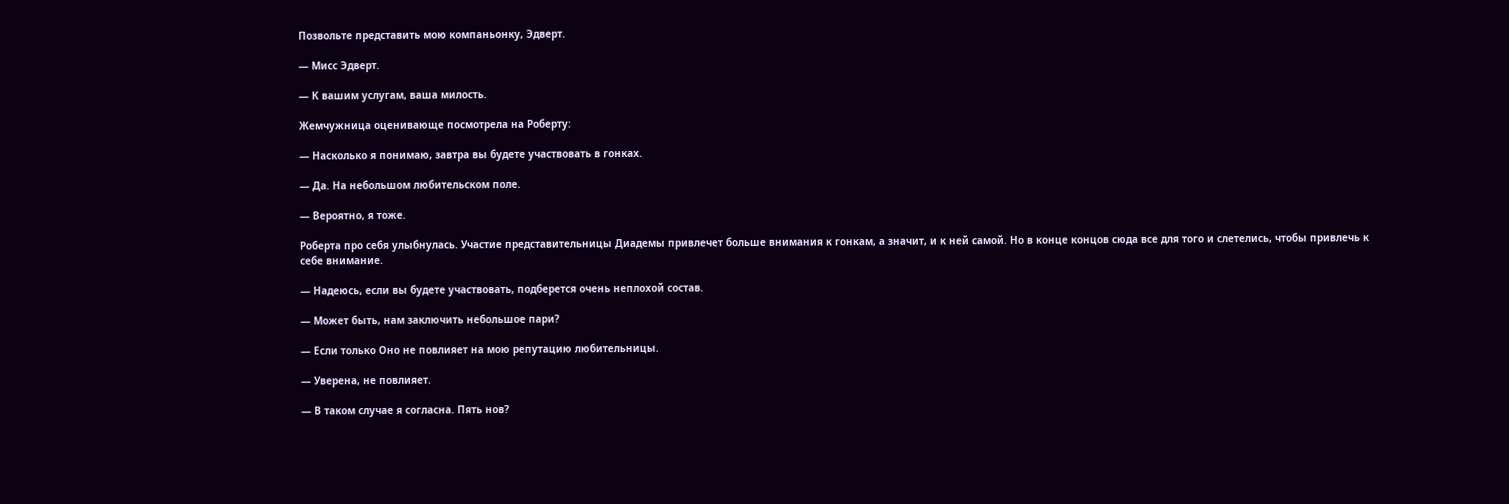Позвольте представить мою компаньонку, Эдверт.

— Мисс Эдверт.

— К вашим услугам, ваша милость.

Жемчужница оценивающе посмотрела на Роберту:

— Насколько я понимаю, завтра вы будете участвовать в гонках.

— Да. На небольшом любительском поле.

— Вероятно, я тоже.

Роберта про себя улыбнулась. Участие представительницы Диадемы привлечет больше внимания к гонкам, а значит, и к ней самой. Но в конце концов сюда все для того и слетелись, чтобы привлечь к себе внимание.

— Надеюсь, если вы будете участвовать, подберется очень неплохой состав.

— Может быть, нам заключить небольшое пари?

— Если только Оно не повлияет на мою репутацию любительницы.

— Уверена, не повлияет.

— В таком случае я согласна. Пять нов?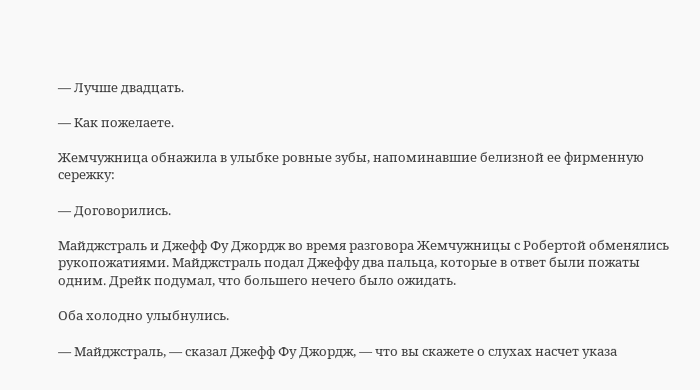— Лучше двадцать.

— Как пожелаете.

Жемчужница обнажила в улыбке ровные зубы, напоминавшие белизной ее фирменную сережку:

— Договорились.

Майджстраль и Джефф Фу Джордж во время разговора Жемчужницы с Робертой обменялись рукопожатиями. Майджстраль подал Джеффу два пальца, которые в ответ были пожаты одним. Дрейк подумал, что большего нечего было ожидать.

Оба холодно улыбнулись.

— Майджстраль, — сказал Джефф Фу Джордж, — что вы скажете о слухах насчет указа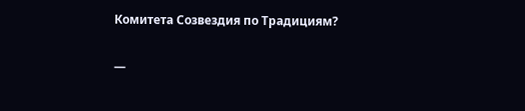Комитета Созвездия по Традициям?

—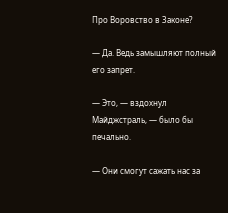Про Воровство в Законе?

— Да. Ведь замышляют полный его запрет.

— Это, — вздохнул Майджстраль, — было бы печально.

— Они смогут сажать нас за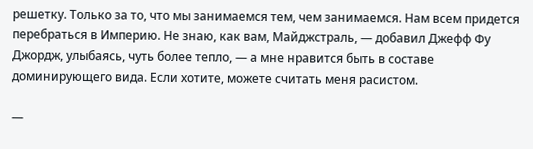решетку. Только за то, что мы занимаемся тем, чем занимаемся. Нам всем придется перебраться в Империю. Не знаю, как вам, Майджстраль, — добавил Джефф Фу Джордж, улыбаясь, чуть более тепло, — а мне нравится быть в составе доминирующего вида. Если хотите, можете считать меня расистом.

—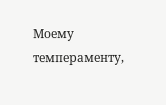Моему темпераменту,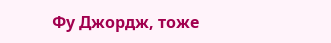Фу Джордж, тоже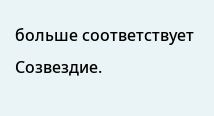больше соответствует Созвездие.